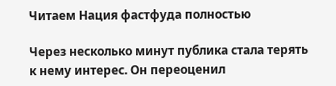Читаем Нация фастфуда полностью

Через несколько минут публика стала терять к нему интерес. Он переоценил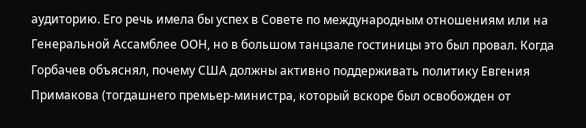аудиторию. Его речь имела бы успех в Совете по международным отношениям или на Генеральной Ассамблее ООН, но в большом танцзале гостиницы это был провал. Когда Горбачев объяснял, почему США должны активно поддерживать политику Евгения Примакова (тогдашнего премьер-министра, который вскоре был освобожден от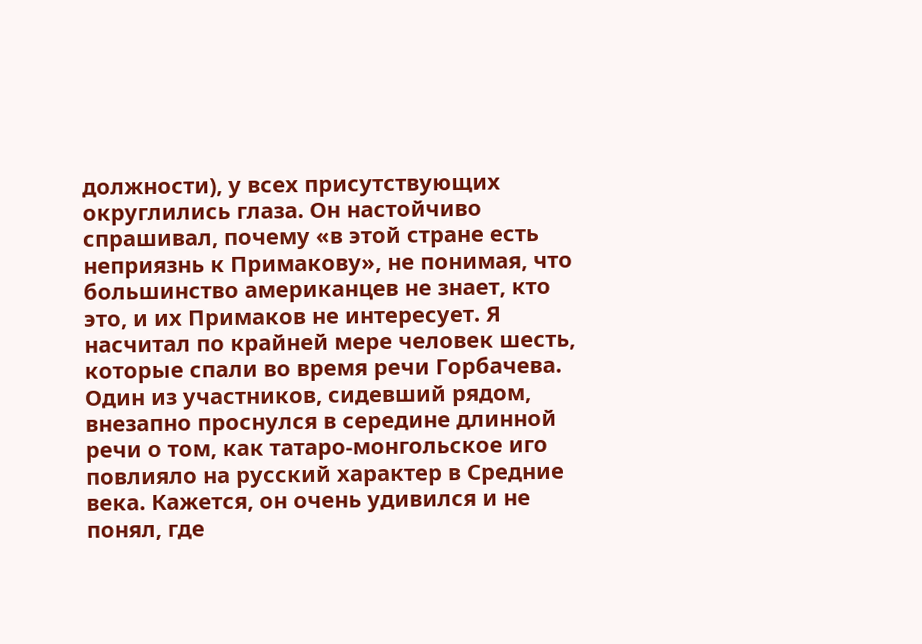должности), у всех присутствующих округлились глаза. Он настойчиво спрашивал, почему «в этой стране есть неприязнь к Примакову», не понимая, что большинство американцев не знает, кто это, и их Примаков не интересует. Я насчитал по крайней мере человек шесть, которые спали во время речи Горбачева. Один из участников, сидевший рядом, внезапно проснулся в середине длинной речи о том, как татаро-монгольское иго повлияло на русский характер в Средние века. Кажется, он очень удивился и не понял, где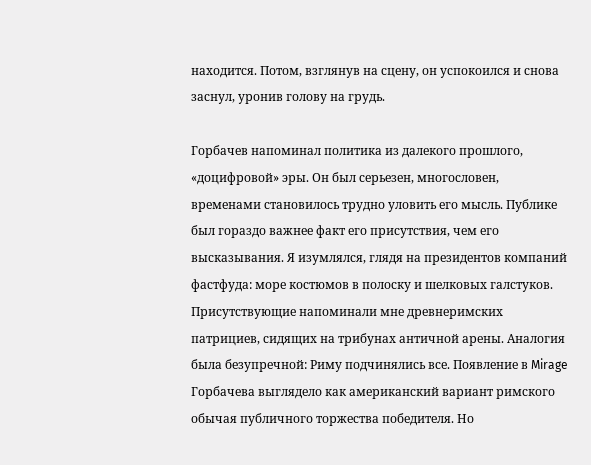находится. Потом, взглянув на сцену, он успокоился и снова заснул, уронив голову на грудь.

Горбачев напоминал политика из далекого прошлого, «доцифровой» эры. Он был серьезен, многословен, временами становилось трудно уловить его мысль. Публике был гораздо важнее факт его присутствия, чем его высказывания. Я изумлялся, глядя на президентов компаний фастфуда: море костюмов в полоску и шелковых галстуков. Присутствующие напоминали мне древнеримских патрициев, сидящих на трибунах античной арены. Аналогия была безупречной: Риму подчинялись все. Появление в Mirage Горбачева выглядело как американский вариант римского обычая публичного торжества победителя. Но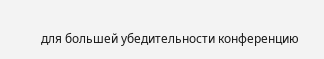для большей убедительности конференцию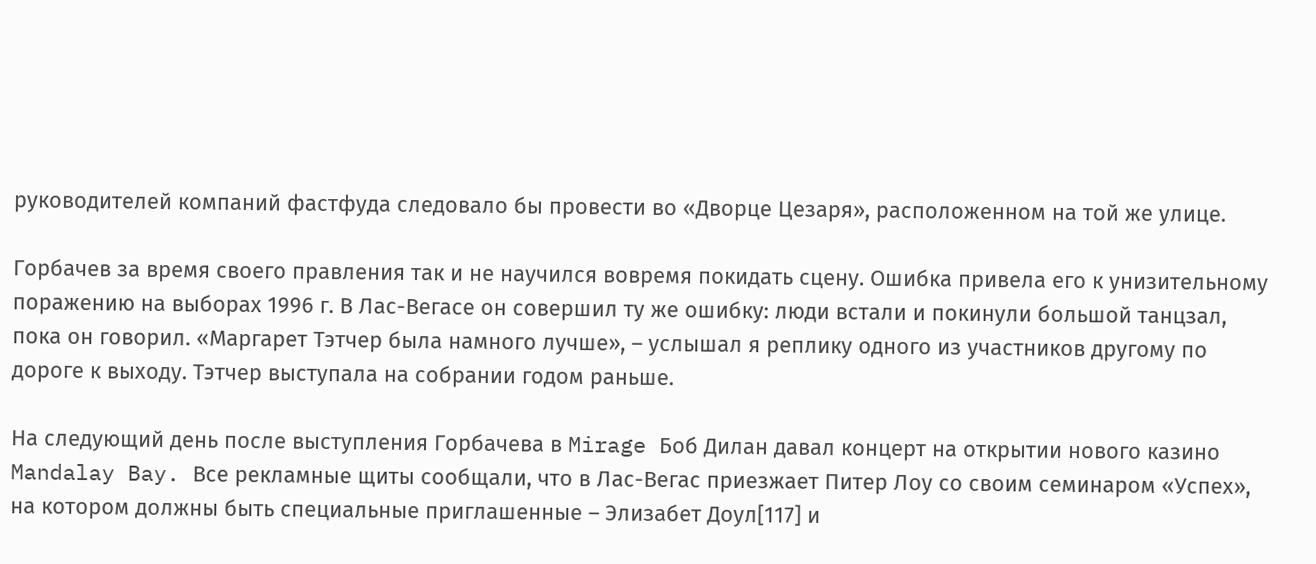руководителей компаний фастфуда следовало бы провести во «Дворце Цезаря», расположенном на той же улице.

Горбачев за время своего правления так и не научился вовремя покидать сцену. Ошибка привела его к унизительному поражению на выборах 1996 г. В Лас-Вегасе он совершил ту же ошибку: люди встали и покинули большой танцзал, пока он говорил. «Маргарет Тэтчер была намного лучше», – услышал я реплику одного из участников другому по дороге к выходу. Тэтчер выступала на собрании годом раньше.

На следующий день после выступления Горбачева в Mirage Боб Дилан давал концерт на открытии нового казино Mandalay Bay. Все рекламные щиты сообщали, что в Лас-Вегас приезжает Питер Лоу со своим семинаром «Успех», на котором должны быть специальные приглашенные – Элизабет Доул[117] и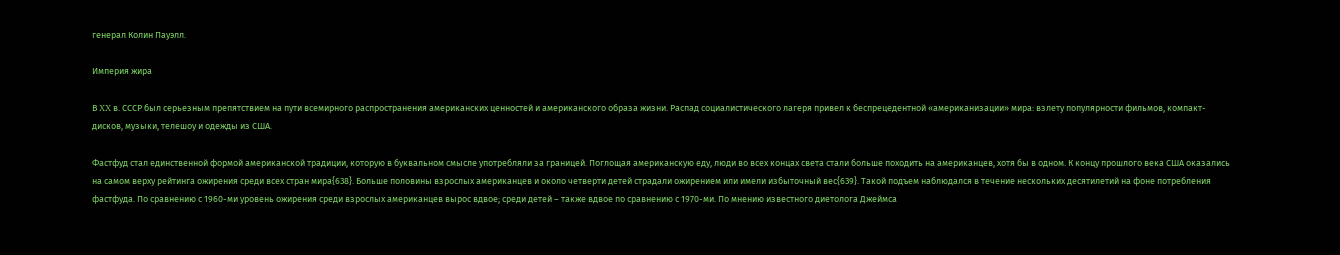генерал Колин Пауэлл.

Империя жира

В XX в. СССР был серьезным препятствием на пути всемирного распространения американских ценностей и американского образа жизни. Распад социалистического лагеря привел к беспрецедентной «американизации» мира: взлету популярности фильмов, компакт-дисков, музыки, телешоу и одежды из США.

Фастфуд стал единственной формой американской традиции, которую в буквальном смысле употребляли за границей. Поглощая американскую еду, люди во всех концах света стали больше походить на американцев, хотя бы в одном. К концу прошлого века США оказались на самом верху рейтинга ожирения среди всех стран мира{638}. Больше половины взрослых американцев и около четверти детей страдали ожирением или имели избыточный вес{639}. Такой подъем наблюдался в течение нескольких десятилетий на фоне потребления фастфуда. По сравнению с 1960-ми уровень ожирения среди взрослых американцев вырос вдвое; среди детей – также вдвое по сравнению с 1970-ми. По мнению известного диетолога Джеймса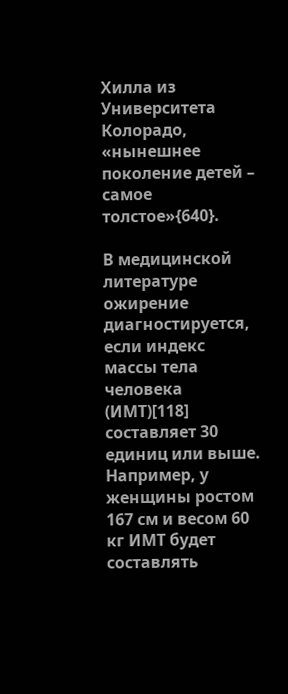Хилла из Университета Колорадо, «нынешнее поколение детей – самое толстое»{640}.

В медицинской литературе ожирение диагностируется, если индекс массы тела человека (ИМТ)[118] составляет 30 единиц или выше. Например, у женщины ростом 167 см и весом 60 кг ИМТ будет составлять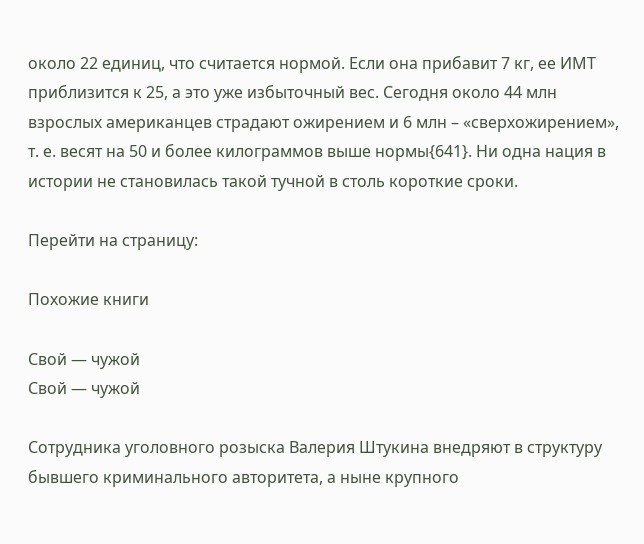около 22 единиц, что считается нормой. Если она прибавит 7 кг, ее ИМТ приблизится к 25, а это уже избыточный вес. Сегодня около 44 млн взрослых американцев страдают ожирением и 6 млн – «сверхожирением», т. е. весят на 50 и более килограммов выше нормы{641}. Ни одна нация в истории не становилась такой тучной в столь короткие сроки.

Перейти на страницу:

Похожие книги

Свой — чужой
Свой — чужой

Сотрудника уголовного розыска Валерия Штукина внедряют в структуру бывшего криминального авторитета, а ныне крупного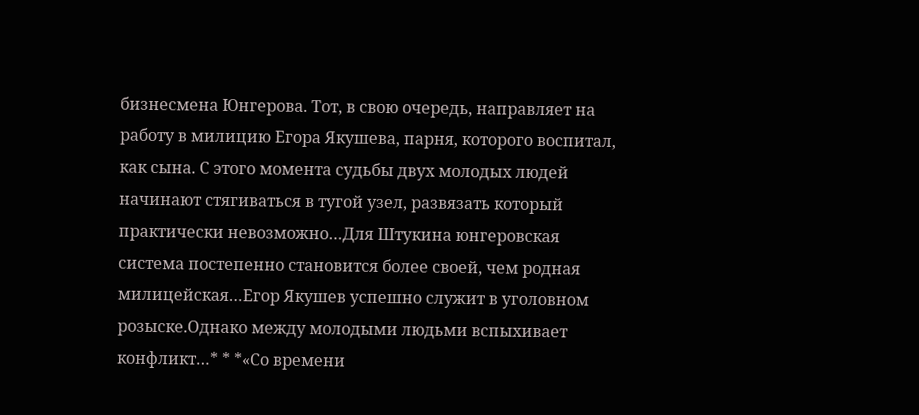бизнесмена Юнгерова. Тот, в свою очередь, направляет на работу в милицию Егора Якушева, парня, которого воспитал, как сына. С этого момента судьбы двух молодых людей начинают стягиваться в тугой узел, развязать который практически невозможно…Для Штукина юнгеровская система постепенно становится более своей, чем родная милицейская…Егор Якушев успешно служит в уголовном розыске.Однако между молодыми людьми вспыхивает конфликт…* * *«Со времени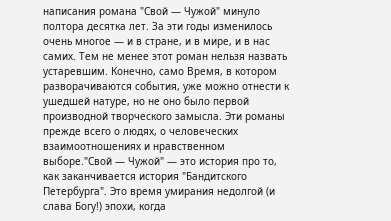написания романа "Свой — Чужой" минуло полтора десятка лет. За эти годы изменилось очень многое — и в стране, и в мире, и в нас самих. Тем не менее этот роман нельзя назвать устаревшим. Конечно, само Время, в котором разворачиваются события, уже можно отнести к ушедшей натуре, но не оно было первой производной творческого замысла. Эти романы прежде всего о людях, о человеческих взаимоотношениях и нравственном выборе."Свой — Чужой" — это история про то, как заканчивается история "Бандитского Петербурга". Это время умирания недолгой (и слава Богу!) эпохи, когда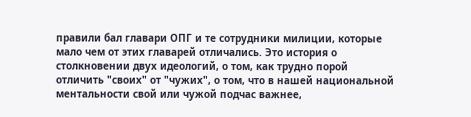правили бал главари ОПГ и те сотрудники милиции, которые мало чем от этих главарей отличались. Это история о столкновении двух идеологий, о том, как трудно порой отличить "своих" от "чужих", о том, что в нашей национальной ментальности свой или чужой подчас важнее,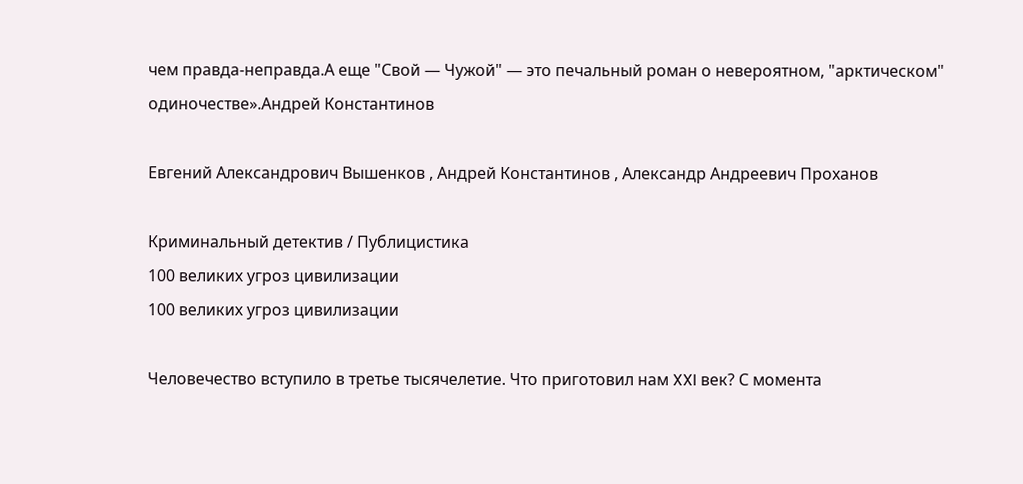чем правда-неправда.А еще "Свой — Чужой" — это печальный роман о невероятном, "арктическом" одиночестве».Андрей Константинов

Евгений Александрович Вышенков , Андрей Константинов , Александр Андреевич Проханов

Криминальный детектив / Публицистика
100 великих угроз цивилизации
100 великих угроз цивилизации

Человечество вступило в третье тысячелетие. Что приготовил нам XXI век? С момента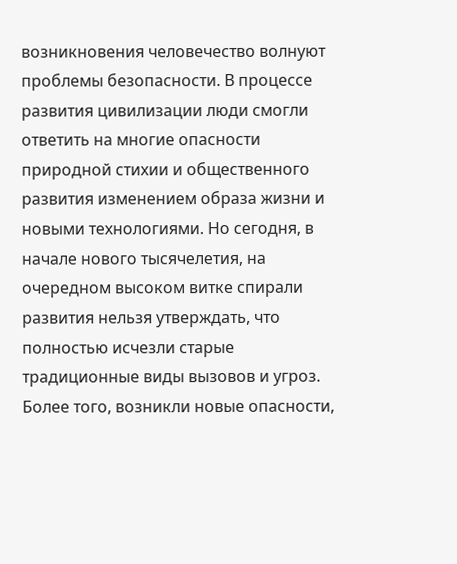возникновения человечество волнуют проблемы безопасности. В процессе развития цивилизации люди смогли ответить на многие опасности природной стихии и общественного развития изменением образа жизни и новыми технологиями. Но сегодня, в начале нового тысячелетия, на очередном высоком витке спирали развития нельзя утверждать, что полностью исчезли старые традиционные виды вызовов и угроз. Более того, возникли новые опасности,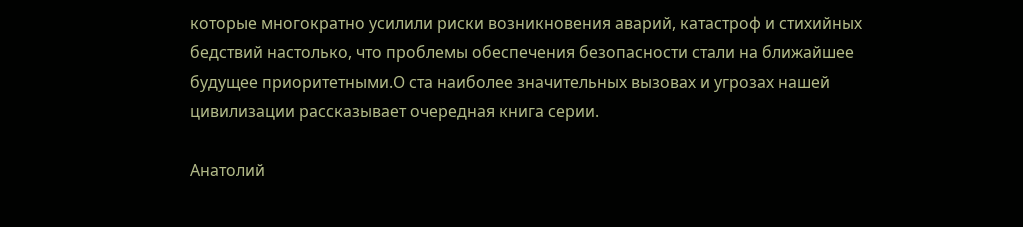которые многократно усилили риски возникновения аварий, катастроф и стихийных бедствий настолько, что проблемы обеспечения безопасности стали на ближайшее будущее приоритетными.О ста наиболее значительных вызовах и угрозах нашей цивилизации рассказывает очередная книга серии.

Анатолий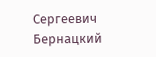Сергеевич Бернацкий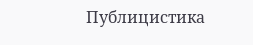Публицистика